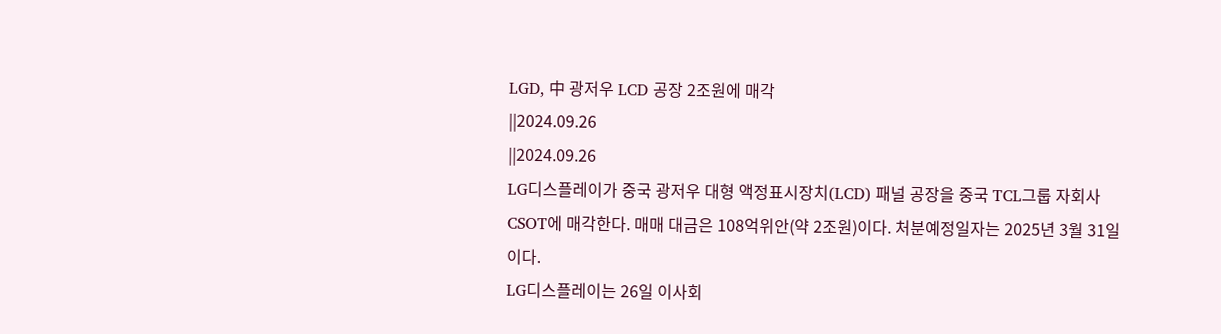LGD, 中 광저우 LCD 공장 2조원에 매각
||2024.09.26
||2024.09.26
LG디스플레이가 중국 광저우 대형 액정표시장치(LCD) 패널 공장을 중국 TCL그룹 자회사 CSOT에 매각한다. 매매 대금은 108억위안(약 2조원)이다. 처분예정일자는 2025년 3월 31일이다.
LG디스플레이는 26일 이사회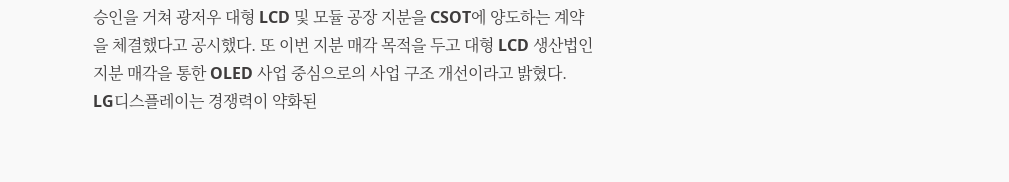승인을 거쳐 광저우 대형 LCD 및 모듈 공장 지분을 CSOT에 양도하는 계약을 체결했다고 공시했다. 또 이번 지분 매각 목적을 두고 대형 LCD 생산법인 지분 매각을 통한 OLED 사업 중심으로의 사업 구조 개선이라고 밝혔다.
LG디스플레이는 경쟁력이 약화된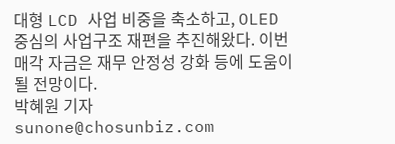대형 LCD 사업 비중을 축소하고, OLED 중심의 사업구조 재편을 추진해왔다. 이번 매각 자금은 재무 안정성 강화 등에 도움이 될 전망이다.
박혜원 기자 sunone@chosunbiz.com